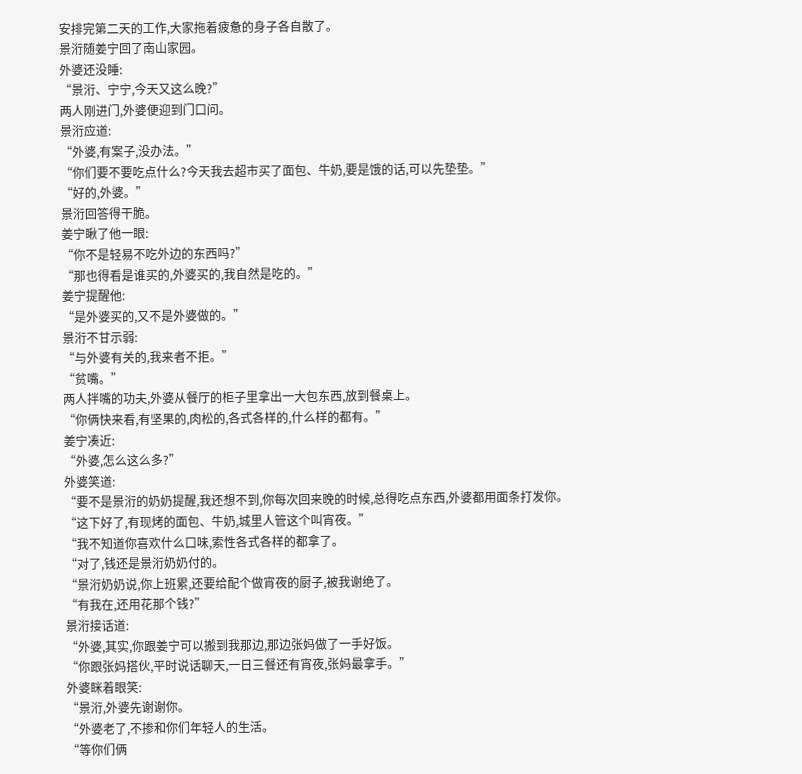安排完第二天的工作,大家拖着疲惫的身子各自散了。
景洐随姜宁回了南山家园。
外婆还没睡:
“景洐、宁宁,今天又这么晚?”
两人刚进门,外婆便迎到门口问。
景洐应道:
“外婆,有案子,没办法。”
“你们要不要吃点什么?今天我去超市买了面包、牛奶,要是饿的话,可以先垫垫。”
“好的,外婆。”
景洐回答得干脆。
姜宁瞅了他一眼:
“你不是轻易不吃外边的东西吗?”
“那也得看是谁买的,外婆买的,我自然是吃的。”
姜宁提醒他:
“是外婆买的,又不是外婆做的。”
景洐不甘示弱:
“与外婆有关的,我来者不拒。”
“贫嘴。”
两人拌嘴的功夫,外婆从餐厅的柜子里拿出一大包东西,放到餐桌上。
“你俩快来看,有坚果的,肉松的,各式各样的,什么样的都有。”
姜宁凑近:
“外婆,怎么这么多?”
外婆笑道:
“要不是景洐的奶奶提醒,我还想不到,你每次回来晚的时候,总得吃点东西,外婆都用面条打发你。
“这下好了,有现烤的面包、牛奶,城里人管这个叫宵夜。”
“我不知道你喜欢什么口味,索性各式各样的都拿了。
“对了,钱还是景洐奶奶付的。
“景洐奶奶说,你上班累,还要给配个做宵夜的厨子,被我谢绝了。
“有我在,还用花那个钱?”
景洐接话道:
“外婆,其实,你跟姜宁可以搬到我那边,那边张妈做了一手好饭。
“你跟张妈搭伙,平时说话聊天,一日三餐还有宵夜,张妈最拿手。”
外婆眯着眼笑:
“景洐,外婆先谢谢你。
“外婆老了,不掺和你们年轻人的生活。
“等你们俩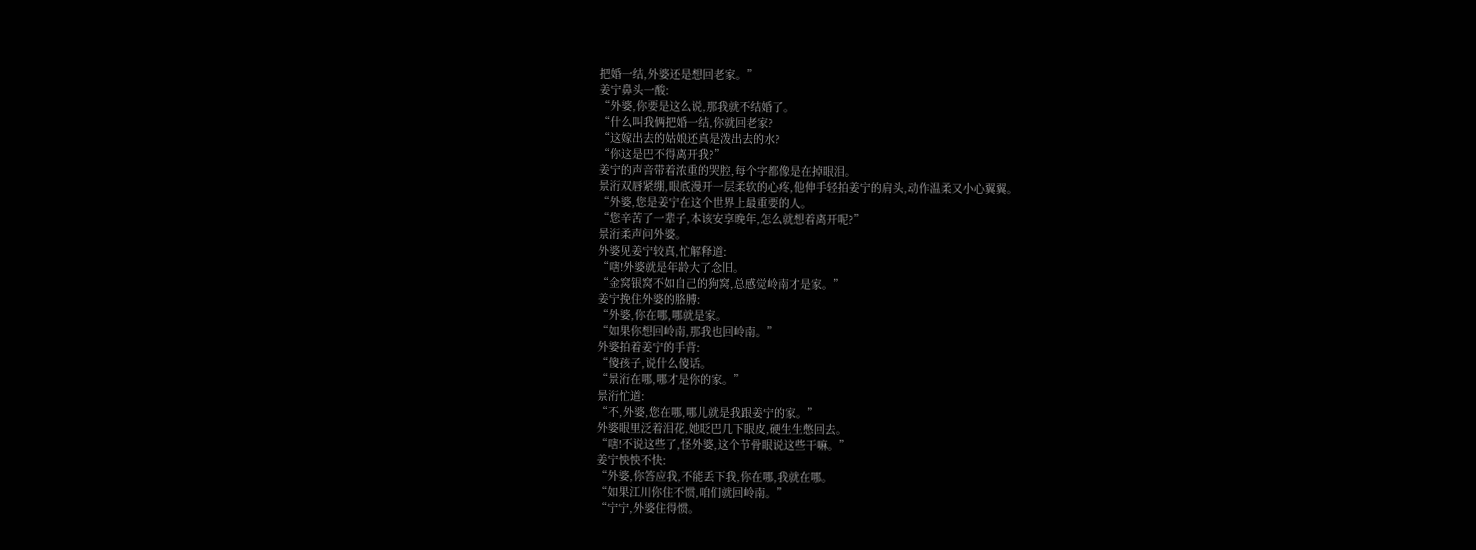把婚一结,外婆还是想回老家。”
姜宁鼻头一酸:
“外婆,你要是这么说,那我就不结婚了。
“什么叫我俩把婚一结,你就回老家?
“这嫁出去的姑娘还真是泼出去的水?
“你这是巴不得离开我?”
姜宁的声音带着浓重的哭腔,每个字都像是在掉眼泪。
景洐双唇紧绷,眼底漫开一层柔软的心疼,他伸手轻拍姜宁的肩头,动作温柔又小心翼翼。
“外婆,您是姜宁在这个世界上最重要的人。
“您辛苦了一辈子,本该安享晚年,怎么就想着离开呢?”
景洐柔声问外婆。
外婆见姜宁较真,忙解释道:
“嗐!外婆就是年龄大了念旧。
“金窝银窝不如自己的狗窝,总感觉岭南才是家。”
姜宁挽住外婆的胳膊:
“外婆,你在哪,哪就是家。
“如果你想回岭南,那我也回岭南。”
外婆拍着姜宁的手背:
“傻孩子,说什么傻话。
“景洐在哪,哪才是你的家。”
景洐忙道:
“不,外婆,您在哪,哪儿就是我跟姜宁的家。”
外婆眼里泛着泪花,她眨巴几下眼皮,硬生生憋回去。
“嗐!不说这些了,怪外婆,这个节骨眼说这些干嘛。”
姜宁怏怏不快:
“外婆,你答应我,不能丢下我,你在哪,我就在哪。
“如果江川你住不惯,咱们就回岭南。”
“宁宁,外婆住得惯。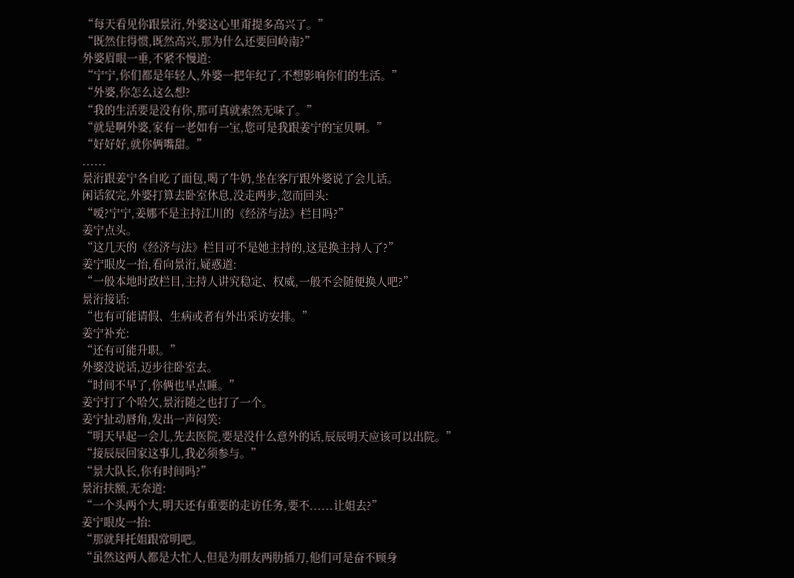“每天看见你跟景洐,外婆这心里甭提多高兴了。”
“既然住得惯,既然高兴,那为什么还要回岭南?”
外婆眉眼一垂,不紧不慢道:
“宁宁,你们都是年轻人,外婆一把年纪了,不想影响你们的生活。”
“外婆,你怎么这么想?
“我的生活要是没有你,那可真就索然无味了。”
“就是啊外婆,家有一老如有一宝,您可是我跟姜宁的宝贝啊。”
“好好好,就你俩嘴甜。”
......
景洐跟姜宁各自吃了面包,喝了牛奶,坐在客厅跟外婆说了会儿话。
闲话叙完,外婆打算去卧室休息,没走两步,忽而回头:
“嗳?宁宁,姜娜不是主持江川的《经济与法》栏目吗?”
姜宁点头。
“这几天的《经济与法》栏目可不是她主持的,这是换主持人了?”
姜宁眼皮一抬,看向景洐,疑惑道:
“一般本地时政栏目,主持人讲究稳定、权威,一般不会随便换人吧?”
景洐接话:
“也有可能请假、生病或者有外出采访安排。”
姜宁补充:
“还有可能升职。”
外婆没说话,迈步往卧室去。
“时间不早了,你俩也早点睡。”
姜宁打了个哈欠,景洐随之也打了一个。
姜宁扯动唇角,发出一声闷笑:
“明天早起一会儿,先去医院,要是没什么意外的话,辰辰明天应该可以出院。”
“接辰辰回家这事儿,我必须参与。”
“景大队长,你有时间吗?”
景洐扶额,无奈道:
“一个头两个大,明天还有重要的走访任务,要不......让姐去?”
姜宁眼皮一抬:
“那就拜托姐跟常明吧。
“虽然这两人都是大忙人,但是为朋友两肋插刀,他们可是奋不顾身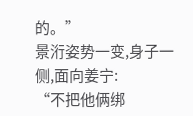的。”
景洐姿势一变,身子一侧,面向姜宁:
“不把他俩绑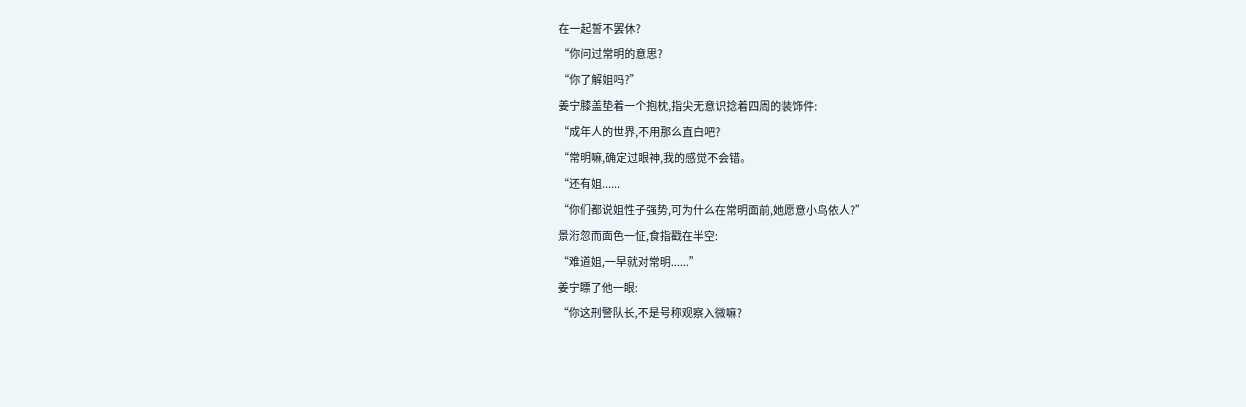在一起誓不罢休?
“你问过常明的意思?
“你了解姐吗?”
姜宁膝盖垫着一个抱枕,指尖无意识捻着四周的装饰件:
“成年人的世界,不用那么直白吧?
“常明嘛,确定过眼神,我的感觉不会错。
“还有姐......
“你们都说姐性子强势,可为什么在常明面前,她愿意小鸟依人?”
景洐忽而面色一怔,食指戳在半空:
“难道姐,一早就对常明......”
姜宁瞟了他一眼:
“你这刑警队长,不是号称观察入微嘛?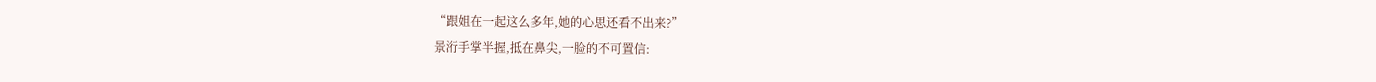“跟姐在一起这么多年,她的心思还看不出来?”
景洐手掌半握,抵在鼻尖,一脸的不可置信: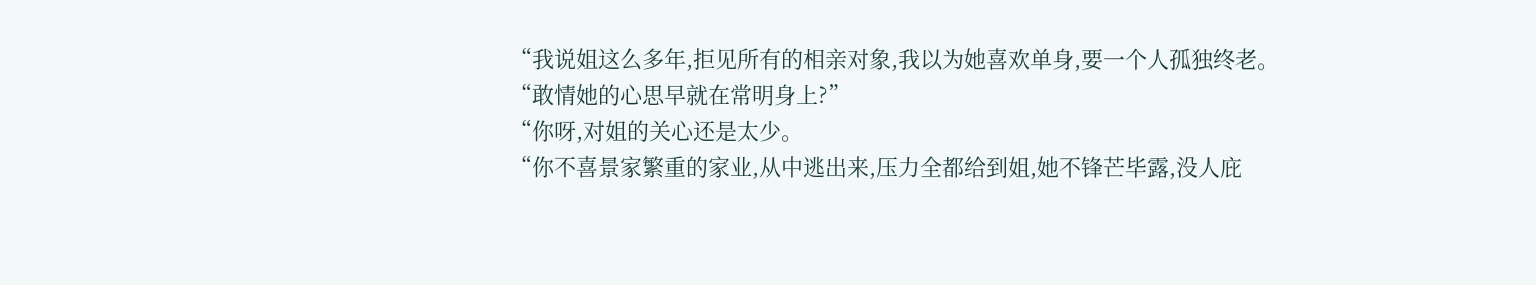“我说姐这么多年,拒见所有的相亲对象,我以为她喜欢单身,要一个人孤独终老。
“敢情她的心思早就在常明身上?”
“你呀,对姐的关心还是太少。
“你不喜景家繁重的家业,从中逃出来,压力全都给到姐,她不锋芒毕露,没人庇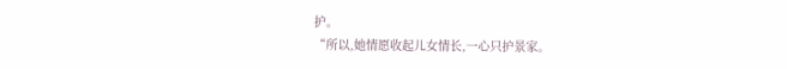护。
“所以,她情愿收起儿女情长,一心只护景家。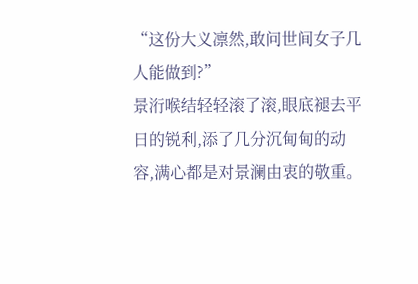“这份大义凛然,敢问世间女子几人能做到?”
景洐喉结轻轻滚了滚,眼底褪去平日的锐利,添了几分沉甸甸的动容,满心都是对景澜由衷的敬重。